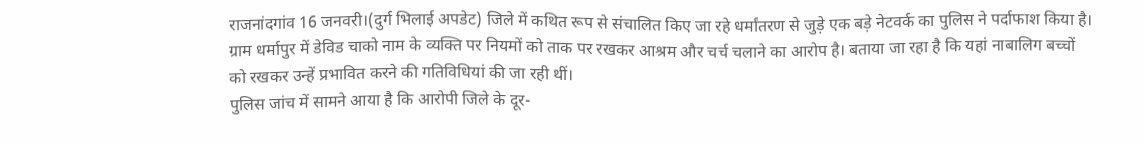राजनांदगांव 16 जनवरी।(दुर्ग भिलाई अपडेट) जिले में कथित रूप से संचालित किए जा रहे धर्मांतरण से जुड़े एक बड़े नेटवर्क का पुलिस ने पर्दाफाश किया है। ग्राम धर्मापुर में डेविड चाको नाम के व्यक्ति पर नियमों को ताक पर रखकर आश्रम और चर्च चलाने का आरोप है। बताया जा रहा है कि यहां नाबालिग बच्चों को रखकर उन्हें प्रभावित करने की गतिविधियां की जा रही थीं।
पुलिस जांच में सामने आया है कि आरोपी जिले के दूर-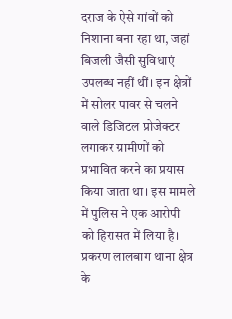दराज के ऐसे गांवों को निशाना बना रहा था, जहां बिजली जैसी सुविधाएं उपलब्ध नहीं थीं। इन क्षेत्रों में सोलर पावर से चलने वाले डिजिटल प्रोजेक्टर लगाकर ग्रामीणों को प्रभावित करने का प्रयास किया जाता था। इस मामले में पुलिस ने एक आरोपी को हिरासत में लिया है। प्रकरण लालबाग थाना क्षेत्र के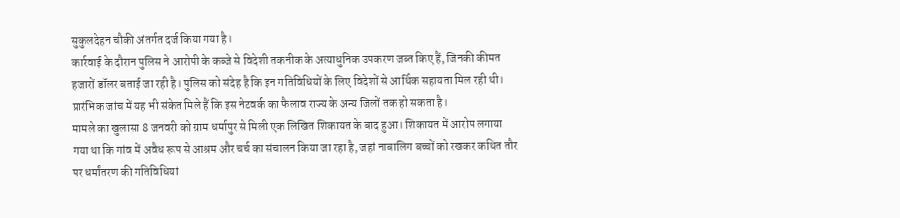सुकुलदेहन चौकी अंतर्गत दर्ज किया गया है।
कार्रवाई के दौरान पुलिस ने आरोपी के कब्जे से विदेशी तकनीक के अत्याधुनिक उपकरण जब्त किए हैं, जिनकी कीमत हजारों डॉलर बताई जा रही है। पुलिस को संदेह है कि इन गतिविधियों के लिए विदेशों से आर्थिक सहायता मिल रही थी। प्रारंभिक जांच में यह भी संकेत मिले हैं कि इस नेटवर्क का फैलाव राज्य के अन्य जिलों तक हो सकता है।
मामले का खुलासा 8 जनवरी को ग्राम धर्मापुर से मिली एक लिखित शिकायत के बाद हुआ। शिकायत में आरोप लगाया गया था कि गांव में अवैध रूप से आश्रम और चर्च का संचालन किया जा रहा है, जहां नाबालिग बच्चों को रखकर कथित तौर पर धर्मांतरण की गतिविधियां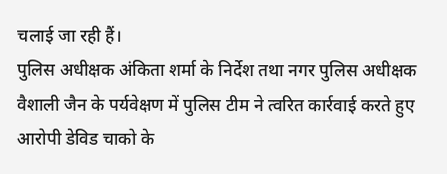चलाई जा रही हैं।
पुलिस अधीक्षक अंकिता शर्मा के निर्देश तथा नगर पुलिस अधीक्षक वैशाली जैन के पर्यवेक्षण में पुलिस टीम ने त्वरित कार्रवाई करते हुए आरोपी डेविड चाको के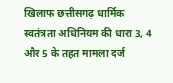खिलाफ छत्तीसगढ़ धार्मिक स्वतंत्रता अधिनियम की धारा 3, 4 और 5 के तहत मामला दर्ज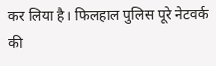कर लिया है। फिलहाल पुलिस पूरे नेटवर्क की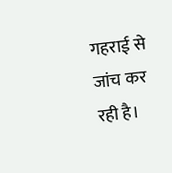गहराई से जांच कर रही है।